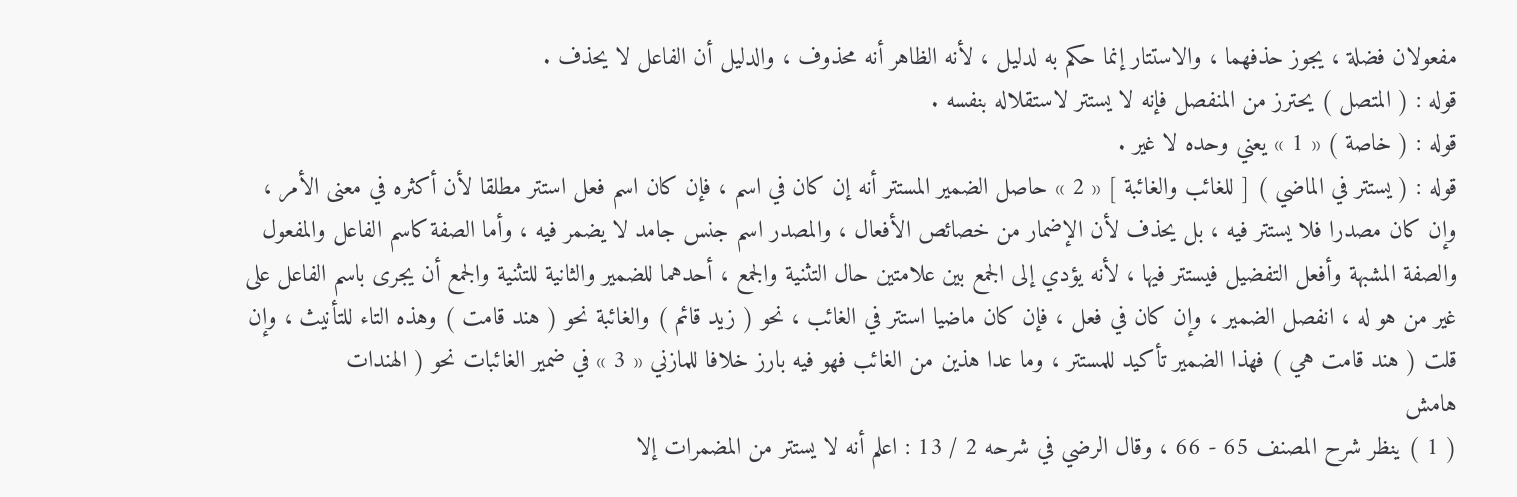مفعولان فضلة ، يجوز حذفهما ، والاستتار إنما حكم به لدليل ، لأنه الظاهر أنه محذوف ، والدليل أن الفاعل لا يحذف .
قوله : ( المتصل ) يحترز من المنفصل فإنه لا يستتر لاستقلاله بنفسه .
قوله : ( خاصة ) « 1 » يعني وحده لا غير .
قوله : ( يستتر في الماضي ) [ للغائب والغائبة ] « 2 » حاصل الضمير المستتر أنه إن كان في اسم ، فإن كان اسم فعل استتر مطلقا لأن أكثره في معنى الأمر ، وإن كان مصدرا فلا يستتر فيه ، بل يحذف لأن الإضمار من خصائص الأفعال ، والمصدر اسم جنس جامد لا يضمر فيه ، وأما الصفة كاسم الفاعل والمفعول والصفة المشبهة وأفعل التفضيل فيستتر فيها ، لأنه يؤدي إلى الجمع بين علامتين حال التثنية والجمع ، أحدهما للضمير والثانية للتثنية والجمع أن يجرى باسم الفاعل على غير من هو له ، انفصل الضمير ، وإن كان في فعل ، فإن كان ماضيا استتر في الغائب ، نحو ( زيد قائم ) والغائبة نحو ( هند قامت ) وهذه التاء للتأنيث ، وإن قلت ( هند قامت هي ) فهذا الضمير تأكيد للمستتر ، وما عدا هذين من الغائب فهو فيه بارز خلافا للمازني « 3 » في ضمير الغائبات نحو ( الهندات
هامش
( 1 ) ينظر شرح المصنف 65 - 66 ، وقال الرضي في شرحه 2 / 13 : اعلم أنه لا يستتر من المضمرات إلا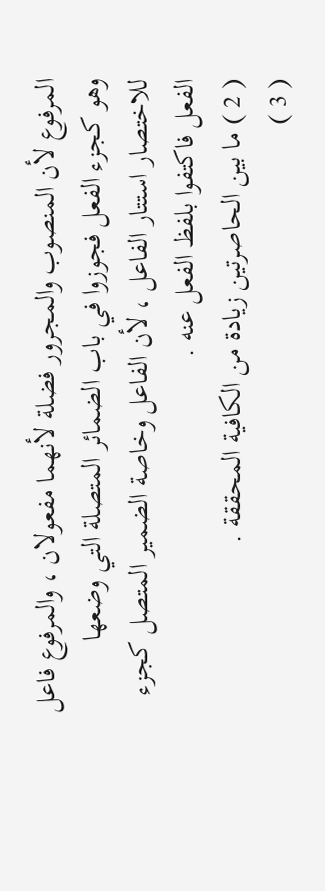المرفوع لأن المنصوب والمجرور فضلة لأنهما مفعولان ، والمرفوع فاعل وهو كجزء الفعل فجوزوا في باب الضمائر المتصلة التي وضعها للاختصار استتار الفاعل ، لأن الفاعل وخاصة الضمير المتصل كجزء الفعل فاكتفوا بلفظ الفعل عنه .
( 2 ) ما بين الحاصرتين زيادة من الكافية المحققة .
( 3 )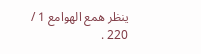ينظر همع الهوامع 1 / 220 .